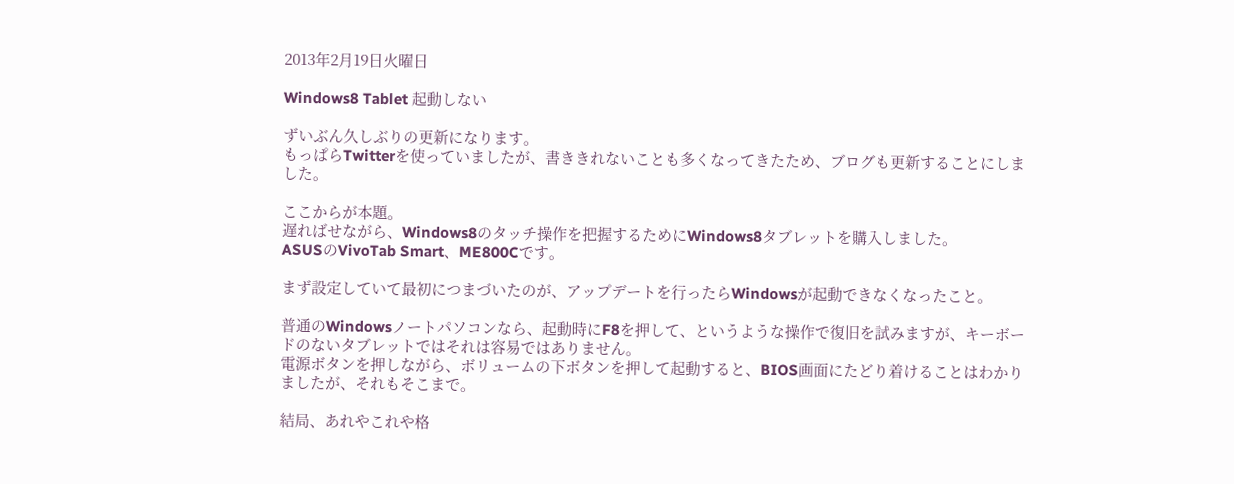2013年2月19日火曜日

Windows8 Tablet 起動しない

ずいぶん久しぶりの更新になります。
もっぱらTwitterを使っていましたが、書ききれないことも多くなってきたため、ブログも更新することにしました。

ここからが本題。
遅ればせながら、Windows8のタッチ操作を把握するためにWindows8タブレットを購入しました。
ASUSのVivoTab Smart、ME800Cです。

まず設定していて最初につまづいたのが、アップデートを行ったらWindowsが起動できなくなったこと。

普通のWindowsノートパソコンなら、起動時にF8を押して、というような操作で復旧を試みますが、キーボードのないタブレットではそれは容易ではありません。
電源ボタンを押しながら、ボリュームの下ボタンを押して起動すると、BIOS画面にたどり着けることはわかりましたが、それもそこまで。

結局、あれやこれや格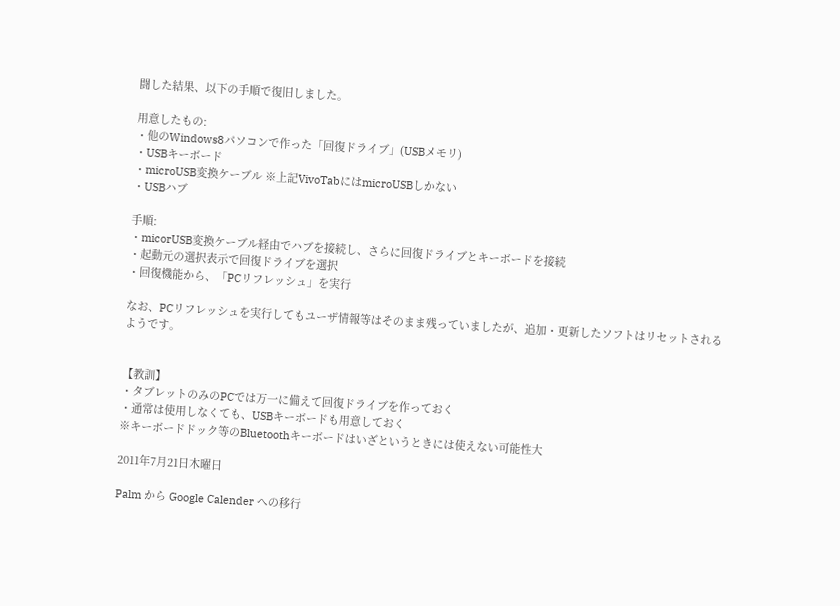闘した結果、以下の手順で復旧しました。

用意したもの:
・他のWindows8パソコンで作った「回復ドライブ」(USBメモリ)
・USBキーボード
・microUSB変換ケーブル ※上記VivoTabにはmicroUSBしかない
・USBハブ

手順:
・micorUSB変換ケーブル経由でハブを接続し、さらに回復ドライブとキーボードを接続
・起動元の選択表示で回復ドライブを選択
・回復機能から、「PCリフレッシュ」を実行

なお、PCリフレッシュを実行してもユーザ情報等はそのまま残っていましたが、追加・更新したソフトはリセットされるようです。


【教訓】
・タブレットのみのPCでは万一に備えて回復ドライブを作っておく
・通常は使用しなくても、USBキーボードも用意しておく
※キーボードドック等のBluetoothキーボードはいざというときには使えない可能性大

2011年7月21日木曜日

Palm から Google Calender への移行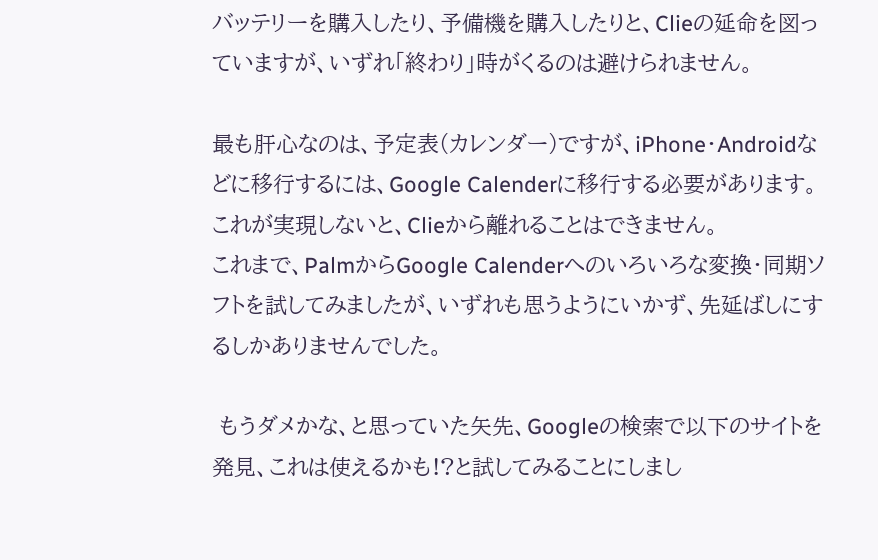バッテリーを購入したり、予備機を購入したりと、Clieの延命を図っていますが、いずれ「終わり」時がくるのは避けられません。

最も肝心なのは、予定表(カレンダー)ですが、iPhone・Androidなどに移行するには、Google Calenderに移行する必要があります。これが実現しないと、Clieから離れることはできません。
これまで、PalmからGoogle Calenderへのいろいろな変換・同期ソフトを試してみましたが、いずれも思うようにいかず、先延ばしにするしかありませんでした。

 もうダメかな、と思っていた矢先、Googleの検索で以下のサイトを発見、これは使えるかも!?と試してみることにしまし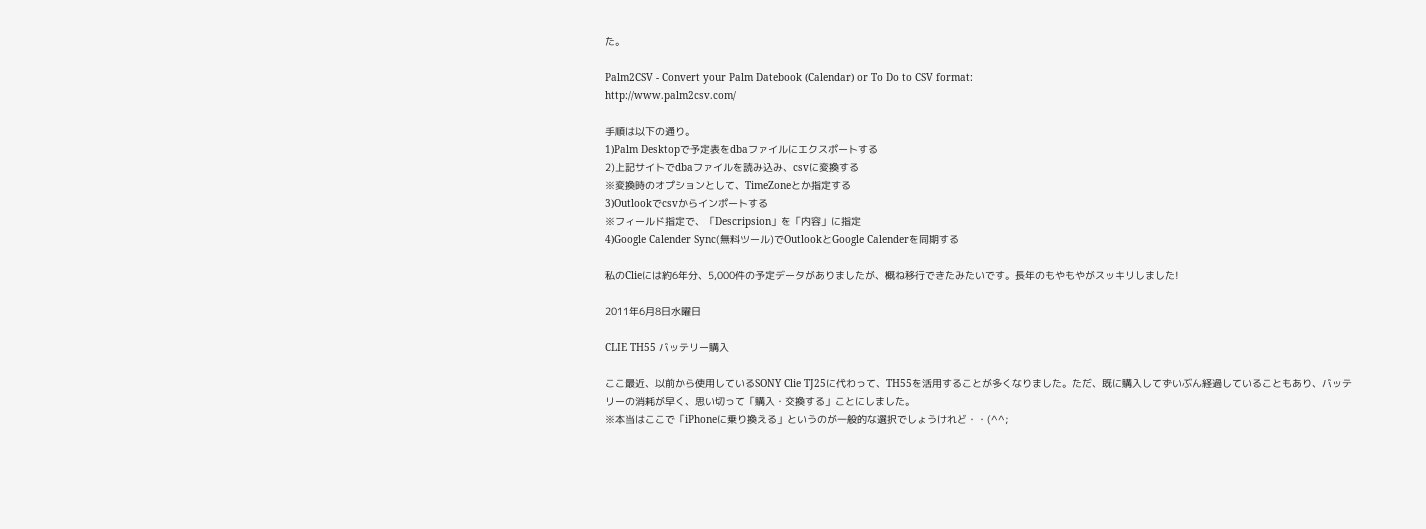た。

Palm2CSV - Convert your Palm Datebook (Calendar) or To Do to CSV format:
http://www.palm2csv.com/

手順は以下の通り。
1)Palm Desktopで予定表をdbaファイルにエクスポートする
2)上記サイトでdbaファイルを読み込み、csvに変換する
※変換時のオプションとして、TimeZoneとか指定する
3)Outlookでcsvからインポートする
※フィールド指定で、「Descripsion」を「内容」に指定
4)Google Calender Sync(無料ツール)でOutlookとGoogle Calenderを同期する

私のClieには約6年分、5,000件の予定データがありましたが、概ね移行できたみたいです。長年のもやもやがスッキリしました!

2011年6月8日水曜日

CLIE TH55 バッテリー購入

ここ最近、以前から使用しているSONY Clie TJ25に代わって、TH55を活用することが多くなりました。ただ、既に購入してずいぶん経過していることもあり、バッテリーの消耗が早く、思い切って「購入・交換する」ことにしました。
※本当はここで「iPhoneに乗り換える」というのが一般的な選択でしょうけれど・・(^^;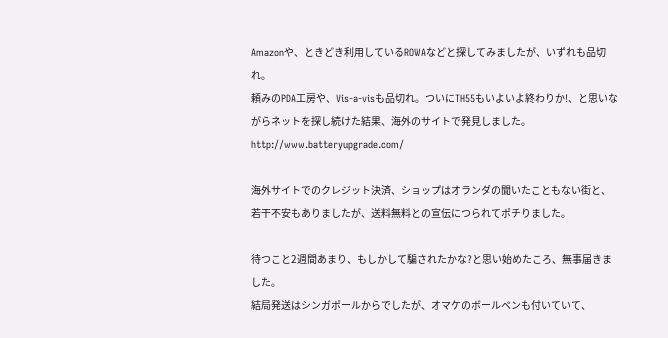Amazonや、ときどき利用しているROWAなどと探してみましたが、いずれも品切れ。
頼みのPDA工房や、Vis-a-visも品切れ。ついにTH55もいよいよ終わりか!、と思いながらネットを探し続けた結果、海外のサイトで発見しました。
http://www.batteryupgrade.com/

海外サイトでのクレジット決済、ショップはオランダの聞いたこともない街と、若干不安もありましたが、送料無料との宣伝につられてポチりました。

待つこと2週間あまり、もしかして騙されたかな?と思い始めたころ、無事届きました。
結局発送はシンガポールからでしたが、オマケのボールペンも付いていて、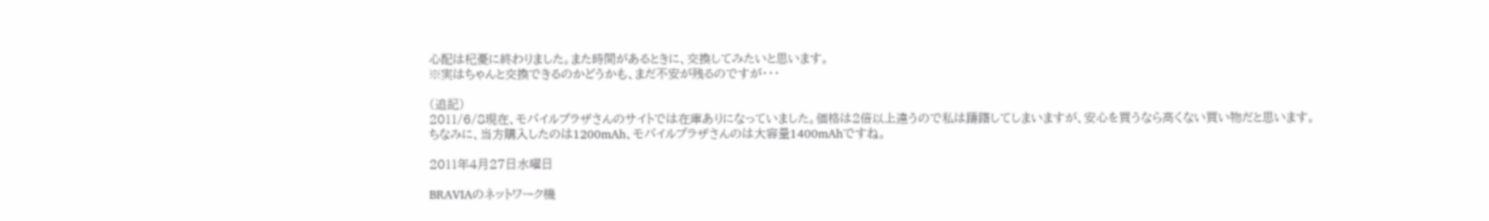心配は杞憂に終わりました。また時間があるときに、交換してみたいと思います。
※実はちゃんと交換できるのかどうかも、まだ不安が残るのですが・・・

(追記)
2011/6/8現在、モバイルプラザさんのサイトでは在庫ありになっていました。価格は2倍以上違うので私は躊躇してしまいますが、安心を買うなら高くない買い物だと思います。
ちなみに、当方購入したのは1200mAh、モバイルプラザさんのは大容量1400mAhですね。

2011年4月27日水曜日

BRAVIAのネットワーク機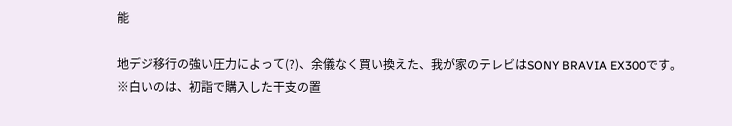能

地デジ移行の強い圧力によって(?)、余儀なく買い換えた、我が家のテレビはSONY BRAVIA EX300です。
※白いのは、初詣で購入した干支の置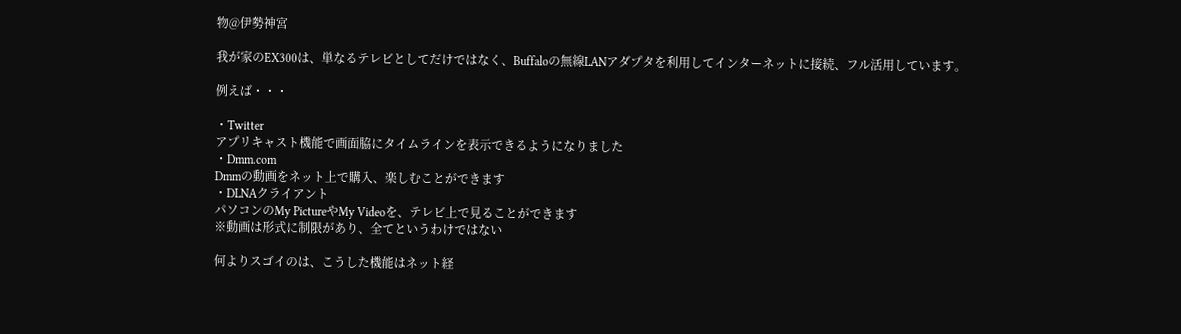物@伊勢神宮

我が家のEX300は、単なるテレビとしてだけではなく、Buffaloの無線LANアダプタを利用してインターネットに接続、フル活用しています。

例えば・・・

・Twitter
アプリキャスト機能で画面脇にタイムラインを表示できるようになりました
・Dmm.com
Dmmの動画をネット上で購入、楽しむことができます
・DLNAクライアント
パソコンのMy PictureやMy Videoを、テレビ上で見ることができます
※動画は形式に制限があり、全てというわけではない

何よりスゴイのは、こうした機能はネット経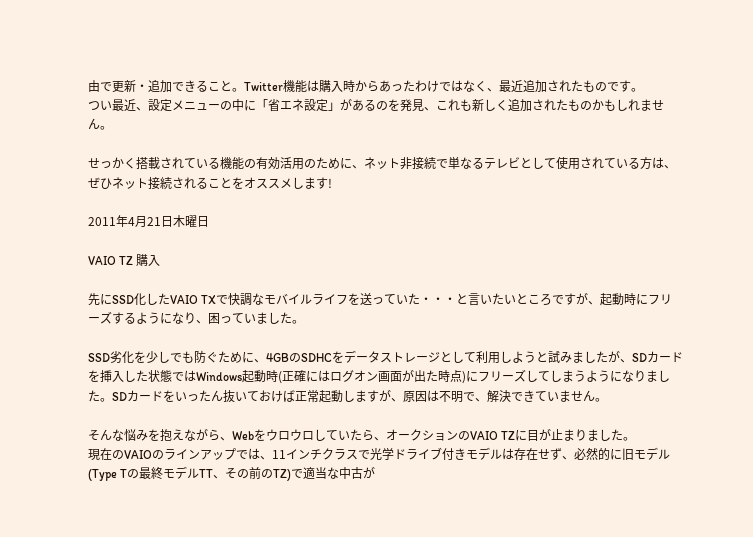由で更新・追加できること。Twitter機能は購入時からあったわけではなく、最近追加されたものです。
つい最近、設定メニューの中に「省エネ設定」があるのを発見、これも新しく追加されたものかもしれません。

せっかく搭載されている機能の有効活用のために、ネット非接続で単なるテレビとして使用されている方は、ぜひネット接続されることをオススメします!

2011年4月21日木曜日

VAIO TZ 購入

先にSSD化したVAIO TXで快調なモバイルライフを送っていた・・・と言いたいところですが、起動時にフリーズするようになり、困っていました。

SSD劣化を少しでも防ぐために、4GBのSDHCをデータストレージとして利用しようと試みましたが、SDカードを挿入した状態ではWindows起動時(正確にはログオン画面が出た時点)にフリーズしてしまうようになりました。SDカードをいったん抜いておけば正常起動しますが、原因は不明で、解決できていません。

そんな悩みを抱えながら、Webをウロウロしていたら、オークションのVAIO TZに目が止まりました。
現在のVAIOのラインアップでは、11インチクラスで光学ドライブ付きモデルは存在せず、必然的に旧モデル(Type Tの最終モデルTT、その前のTZ)で適当な中古が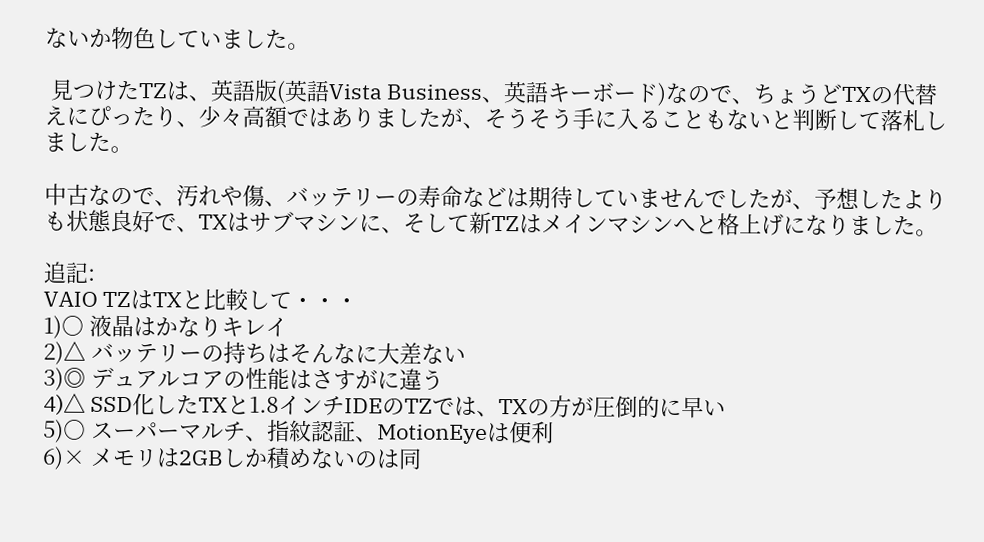ないか物色していました。

 見つけたTZは、英語版(英語Vista Business、英語キーボード)なので、ちょうどTXの代替えにぴったり、少々高額ではありましたが、そうそう手に入ることもないと判断して落札しました。

中古なので、汚れや傷、バッテリーの寿命などは期待していませんでしたが、予想したよりも状態良好で、TXはサブマシンに、そして新TZはメインマシンへと格上げになりました。

追記:
VAIO TZはTXと比較して・・・
1)○ 液晶はかなりキレイ
2)△ バッテリーの持ちはそんなに大差ない
3)◎ デュアルコアの性能はさすがに違う
4)△ SSD化したTXと1.8インチIDEのTZでは、TXの方が圧倒的に早い
5)○ スーパーマルチ、指紋認証、MotionEyeは便利
6)× メモリは2GBしか積めないのは同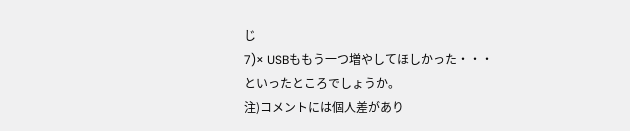じ
7)× USBももう一つ増やしてほしかった・・・
といったところでしょうか。
注)コメントには個人差があり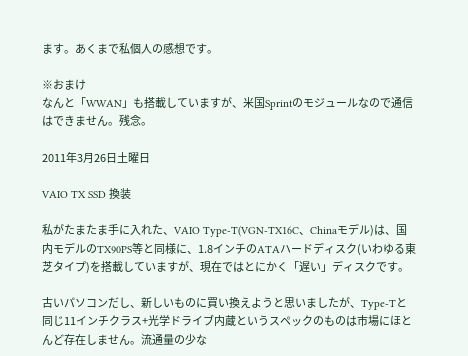ます。あくまで私個人の感想です。

※おまけ
なんと「WWAN」も搭載していますが、米国Sprintのモジュールなので通信はできません。残念。

2011年3月26日土曜日

VAIO TX SSD 換装

私がたまたま手に入れた、VAIO Type-T(VGN-TX16C、Chinaモデル)は、国内モデルのTX90PS等と同様に、1.8インチのATAハードディスク(いわゆる東芝タイプ)を搭載していますが、現在ではとにかく「遅い」ディスクです。

古いパソコンだし、新しいものに買い換えようと思いましたが、Type-Tと同じ11インチクラス+光学ドライブ内蔵というスペックのものは市場にほとんど存在しません。流通量の少な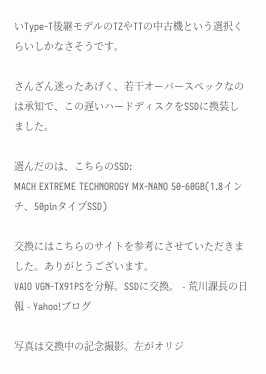いType-T後継モデルのTZやTTの中古機という選択くらいしかなさそうです。

さんざん迷ったあげく、若干オーバースペックなのは承知で、この遅いハードディスクをSSDに換装しました。

選んだのは、こちらのSSD:
MACH EXTREME TECHNOROGY MX-NANO 50-60GB(1.8インチ、50pinタイプSSD)

交換にはこちらのサイトを参考にさせていただきました。ありがとうございます。
VAIO VGN-TX91PSを分解。SSDに交換。 - 荒川課長の日報 - Yahoo!ブログ

写真は交換中の記念撮影。左がオリジ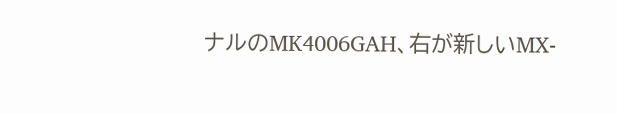ナルのMK4006GAH、右が新しいMX-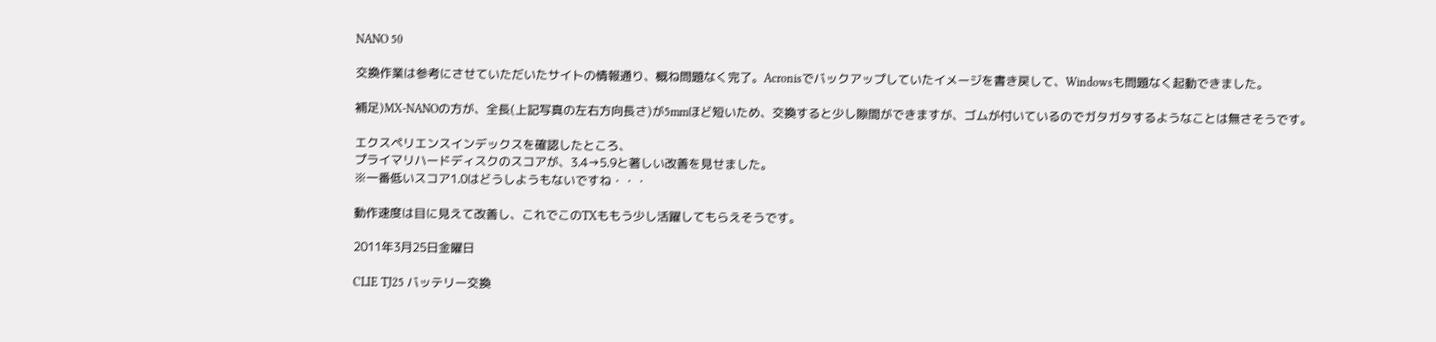NANO 50

交換作業は参考にさせていただいたサイトの情報通り、概ね問題なく完了。Acronisでバックアップしていたイメージを書き戻して、Windowsも問題なく起動できました。

補足)MX-NANOの方が、全長(上記写真の左右方向長さ)が5mmほど短いため、交換すると少し隙間ができますが、ゴムが付いているのでガタガタするようなことは無さそうです。

エクスペリエンスインデックスを確認したところ、
プライマリハードディスクのスコアが、3.4→5.9と著しい改善を見せました。
※一番低いスコア1.0はどうしようもないですね・・・

動作速度は目に見えて改善し、これでこのTXももう少し活躍してもらえそうです。

2011年3月25日金曜日

CLIE TJ25 バッテリー交換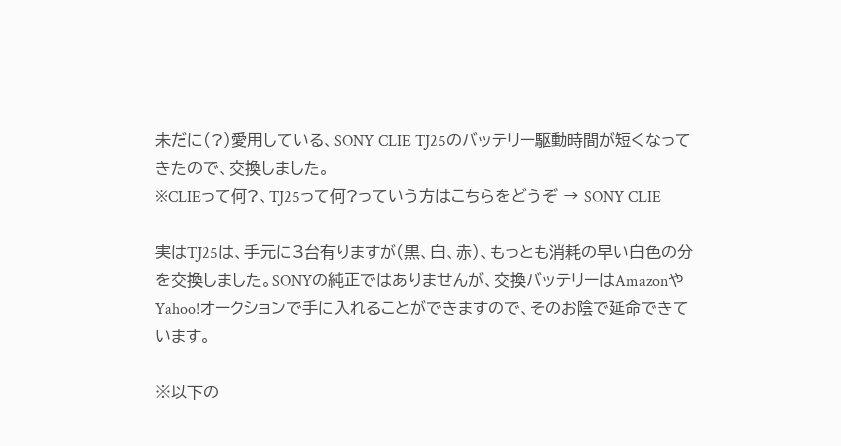未だに(?)愛用している、SONY CLIE TJ25のバッテリー駆動時間が短くなってきたので、交換しました。
※CLIEって何?、TJ25って何?っていう方はこちらをどうぞ → SONY CLIE

実はTJ25は、手元に3台有りますが(黒、白、赤)、もっとも消耗の早い白色の分を交換しました。SONYの純正ではありませんが、交換バッテリーはAmazonやYahoo!オークションで手に入れることができますので、そのお陰で延命できています。

※以下の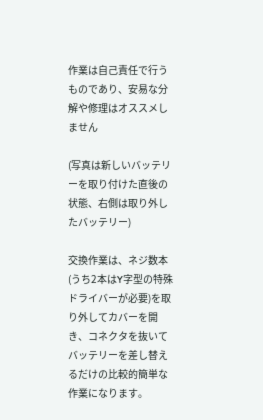作業は自己責任で行うものであり、安易な分解や修理はオススメしません

(写真は新しいバッテリーを取り付けた直後の状態、右側は取り外したバッテリー)

交換作業は、ネジ数本(うち2本はY字型の特殊ドライバーが必要)を取り外してカバーを開き、コネクタを抜いてバッテリーを差し替えるだけの比較的簡単な作業になります。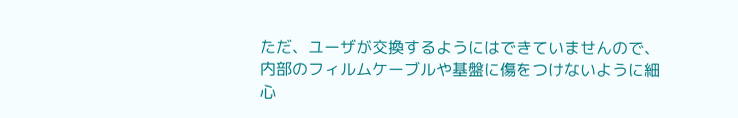ただ、ユーザが交換するようにはできていませんので、内部のフィルムケーブルや基盤に傷をつけないように細心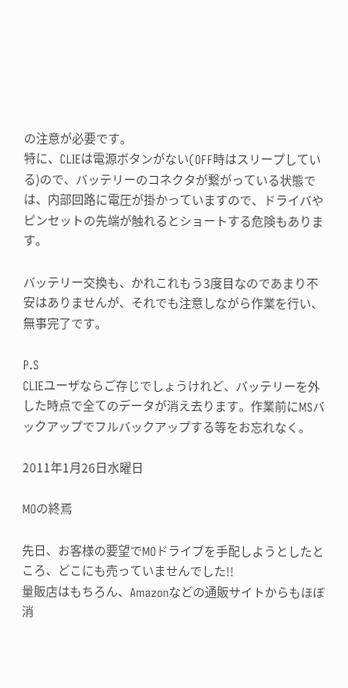の注意が必要です。
特に、CLIEは電源ボタンがない(OFF時はスリープしている)ので、バッテリーのコネクタが繋がっている状態では、内部回路に電圧が掛かっていますので、ドライバやピンセットの先端が触れるとショートする危険もあります。

バッテリー交換も、かれこれもう3度目なのであまり不安はありませんが、それでも注意しながら作業を行い、無事完了です。

P.S
CLIEユーザならご存じでしょうけれど、バッテリーを外した時点で全てのデータが消え去ります。作業前にMSバックアップでフルバックアップする等をお忘れなく。

2011年1月26日水曜日

MOの終焉

先日、お客様の要望でMOドライブを手配しようとしたところ、どこにも売っていませんでした!!
量販店はもちろん、Amazonなどの通販サイトからもほぼ消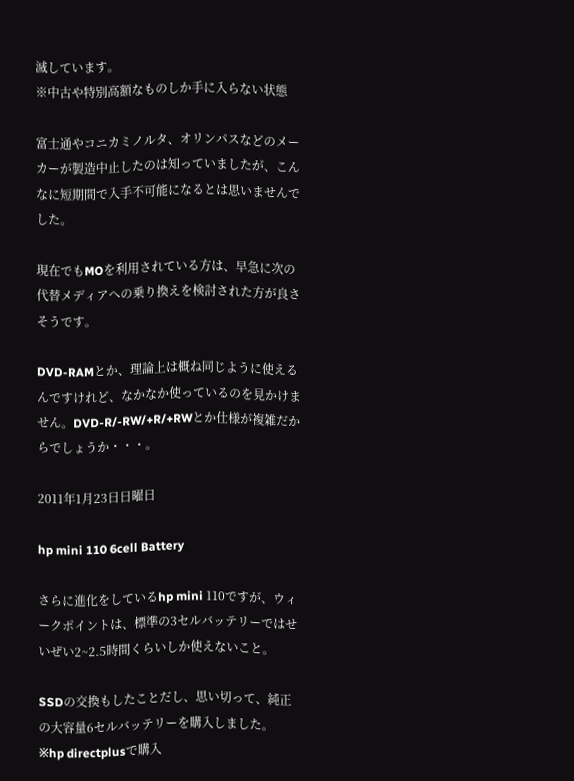滅しています。
※中古や特別高額なものしか手に入らない状態

富士通やコニカミノルタ、オリンパスなどのメーカーが製造中止したのは知っていましたが、こんなに短期間で入手不可能になるとは思いませんでした。

現在でもMOを利用されている方は、早急に次の代替メディアへの乗り換えを検討された方が良さそうです。

DVD-RAMとか、理論上は概ね同じように使えるんですけれど、なかなか使っているのを見かけません。DVD-R/-RW/+R/+RWとか仕様が複雑だからでしょうか・・・。

2011年1月23日日曜日

hp mini 110 6cell Battery

さらに進化をしているhp mini 110ですが、ウィークポイントは、標準の3セルバッテリーではせいぜい2~2.5時間くらいしか使えないこと。

SSDの交換もしたことだし、思い切って、純正の大容量6セルバッテリーを購入しました。
※hp directplusで購入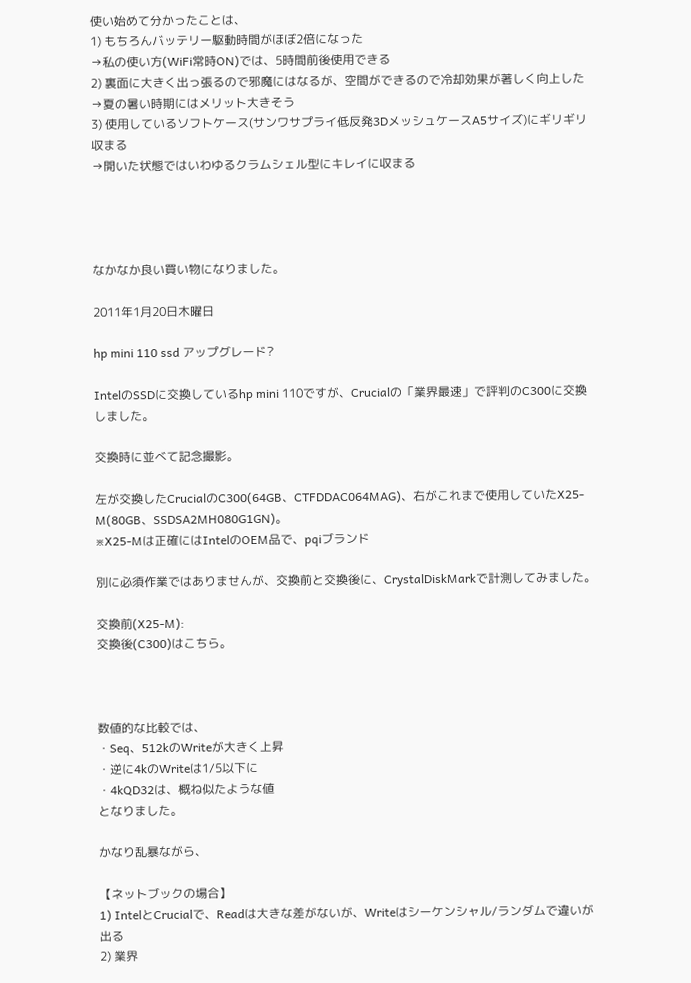使い始めて分かったことは、
1) もちろんバッテリー駆動時間がほぼ2倍になった
→私の使い方(WiFi常時ON)では、5時間前後使用できる
2) 裏面に大きく出っ張るので邪魔にはなるが、空間ができるので冷却効果が著しく向上した
→夏の暑い時期にはメリット大きそう
3) 使用しているソフトケース(サンワサプライ低反発3DメッシュケースA5サイズ)にギリギリ収まる
→開いた状態ではいわゆるクラムシェル型にキレイに収まる




なかなか良い買い物になりました。

2011年1月20日木曜日

hp mini 110 ssd アップグレード?

IntelのSSDに交換しているhp mini 110ですが、Crucialの「業界最速」で評判のC300に交換しました。

交換時に並べて記念撮影。

左が交換したCrucialのC300(64GB、CTFDDAC064MAG)、右がこれまで使用していたX25-M(80GB、SSDSA2MH080G1GN)。
※X25-Mは正確にはIntelのOEM品で、pqiブランド

別に必須作業ではありませんが、交換前と交換後に、CrystalDiskMarkで計測してみました。

交換前(X25-M):
交換後(C300)はこちら。



数値的な比較では、
・Seq、512kのWriteが大きく上昇
・逆に4kのWriteは1/5以下に
・4kQD32は、概ね似たような値
となりました。

かなり乱暴ながら、

【ネットブックの場合】
1) IntelとCrucialで、Readは大きな差がないが、Writeはシーケンシャル/ランダムで違いが出る
2) 業界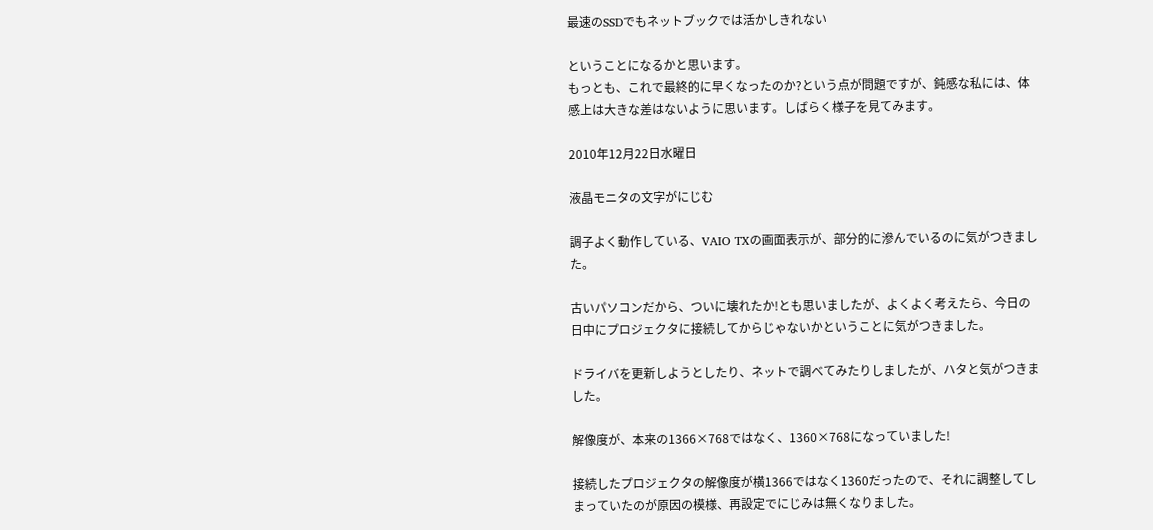最速のSSDでもネットブックでは活かしきれない

ということになるかと思います。
もっとも、これで最終的に早くなったのか?という点が問題ですが、鈍感な私には、体感上は大きな差はないように思います。しばらく様子を見てみます。

2010年12月22日水曜日

液晶モニタの文字がにじむ

調子よく動作している、VAIO TXの画面表示が、部分的に滲んでいるのに気がつきました。

古いパソコンだから、ついに壊れたか!とも思いましたが、よくよく考えたら、今日の日中にプロジェクタに接続してからじゃないかということに気がつきました。

ドライバを更新しようとしたり、ネットで調べてみたりしましたが、ハタと気がつきました。

解像度が、本来の1366×768ではなく、1360×768になっていました!

接続したプロジェクタの解像度が横1366ではなく1360だったので、それに調整してしまっていたのが原因の模様、再設定でにじみは無くなりました。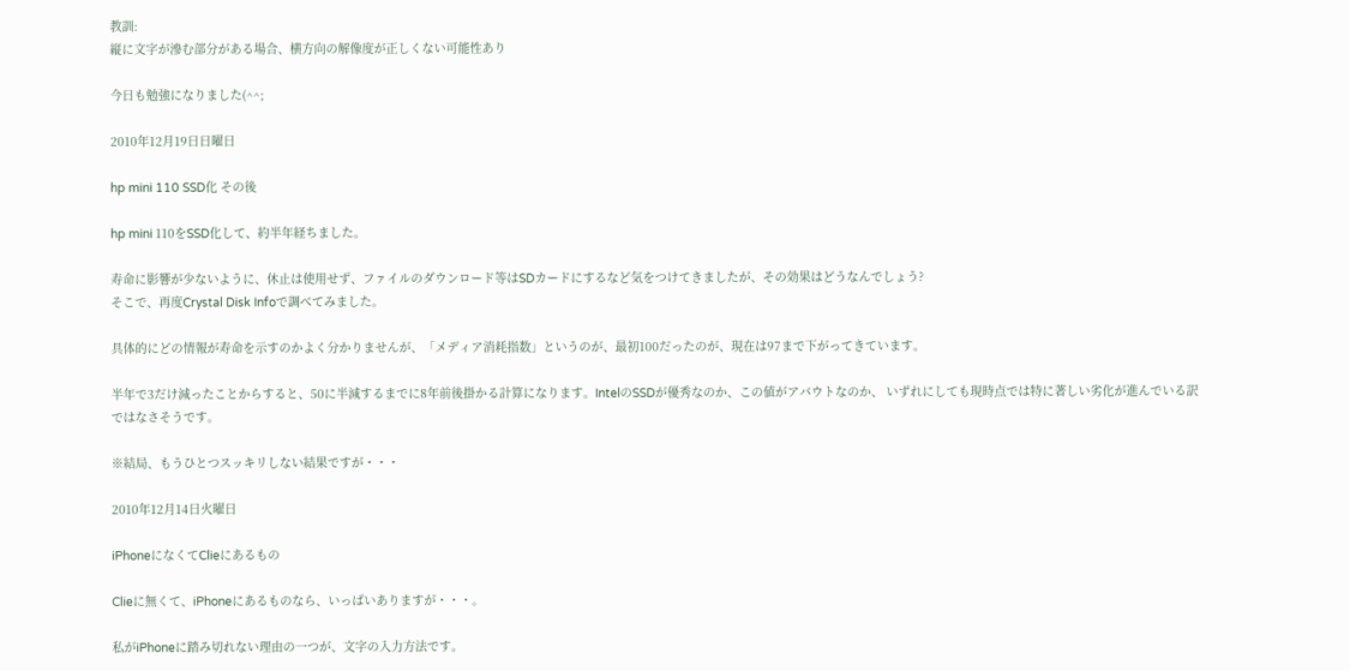教訓:
縦に文字が滲む部分がある場合、横方向の解像度が正しくない可能性あり

今日も勉強になりました(^^;

2010年12月19日日曜日

hp mini 110 SSD化 その後

hp mini 110をSSD化して、約半年経ちました。

寿命に影響が少ないように、休止は使用せず、ファイルのダウンロード等はSDカードにするなど気をつけてきましたが、その効果はどうなんでしょう?
そこで、再度Crystal Disk Infoで調べてみました。

具体的にどの情報が寿命を示すのかよく分かりませんが、「メディア消耗指数」というのが、最初100だったのが、現在は97まで下がってきています。

半年で3だけ減ったことからすると、50に半減するまでに8年前後掛かる計算になります。IntelのSSDが優秀なのか、この値がアバウトなのか、 いずれにしても現時点では特に著しい劣化が進んでいる訳ではなさそうです。

※結局、もうひとつスッキリしない結果ですが・・・

2010年12月14日火曜日

iPhoneになくてClieにあるもの

Clieに無くて、iPhoneにあるものなら、いっぱいありますが・・・。

私がiPhoneに踏み切れない理由の一つが、文字の入力方法です。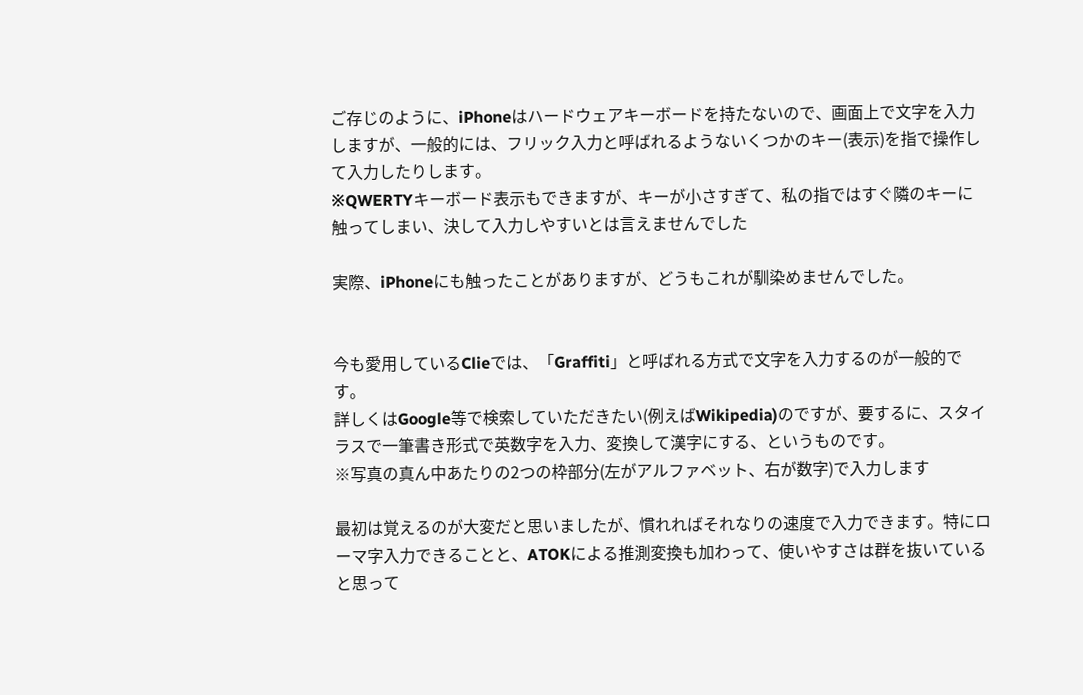ご存じのように、iPhoneはハードウェアキーボードを持たないので、画面上で文字を入力しますが、一般的には、フリック入力と呼ばれるようないくつかのキー(表示)を指で操作して入力したりします。
※QWERTYキーボード表示もできますが、キーが小さすぎて、私の指ではすぐ隣のキーに触ってしまい、決して入力しやすいとは言えませんでした

実際、iPhoneにも触ったことがありますが、どうもこれが馴染めませんでした。


今も愛用しているClieでは、「Graffiti」と呼ばれる方式で文字を入力するのが一般的です。
詳しくはGoogle等で検索していただきたい(例えばWikipedia)のですが、要するに、スタイラスで一筆書き形式で英数字を入力、変換して漢字にする、というものです。
※写真の真ん中あたりの2つの枠部分(左がアルファベット、右が数字)で入力します

最初は覚えるのが大変だと思いましたが、慣れればそれなりの速度で入力できます。特にローマ字入力できることと、ATOKによる推測変換も加わって、使いやすさは群を抜いていると思って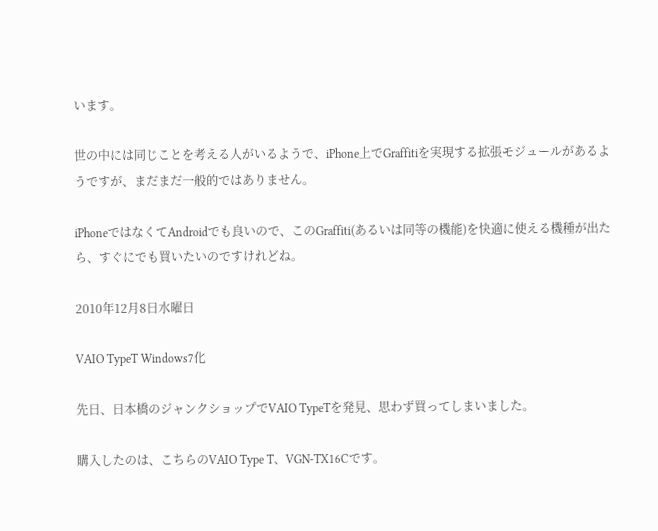います。

世の中には同じことを考える人がいるようで、iPhone上でGraffitiを実現する拡張モジュールがあるようですが、まだまだ一般的ではありません。

iPhoneではなくてAndroidでも良いので、このGraffiti(あるいは同等の機能)を快適に使える機種が出たら、すぐにでも買いたいのですけれどね。

2010年12月8日水曜日

VAIO TypeT Windows7化

先日、日本橋のジャンクショップでVAIO TypeTを発見、思わず買ってしまいました。

購入したのは、こちらのVAIO Type T、VGN-TX16Cです。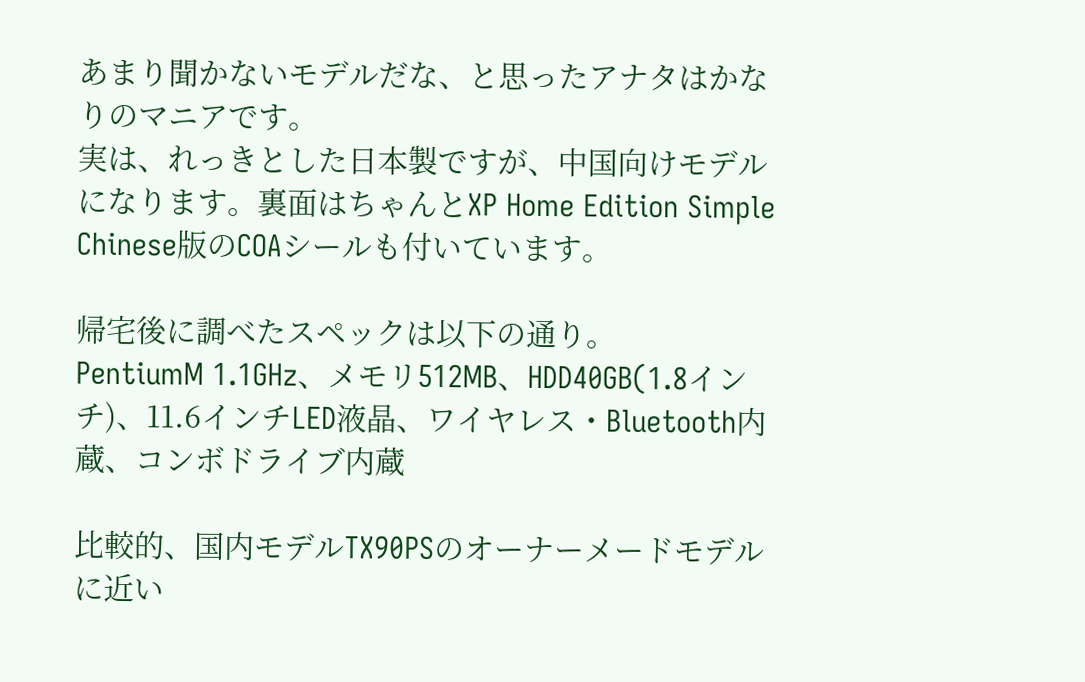あまり聞かないモデルだな、と思ったアナタはかなりのマニアです。
実は、れっきとした日本製ですが、中国向けモデルになります。裏面はちゃんとXP Home Edition Simple Chinese版のCOAシールも付いています。

帰宅後に調べたスペックは以下の通り。
PentiumM 1.1GHz、メモリ512MB、HDD40GB(1.8インチ)、11.6インチLED液晶、ワイヤレス・Bluetooth内蔵、コンボドライブ内蔵

比較的、国内モデルTX90PSのオーナーメードモデルに近い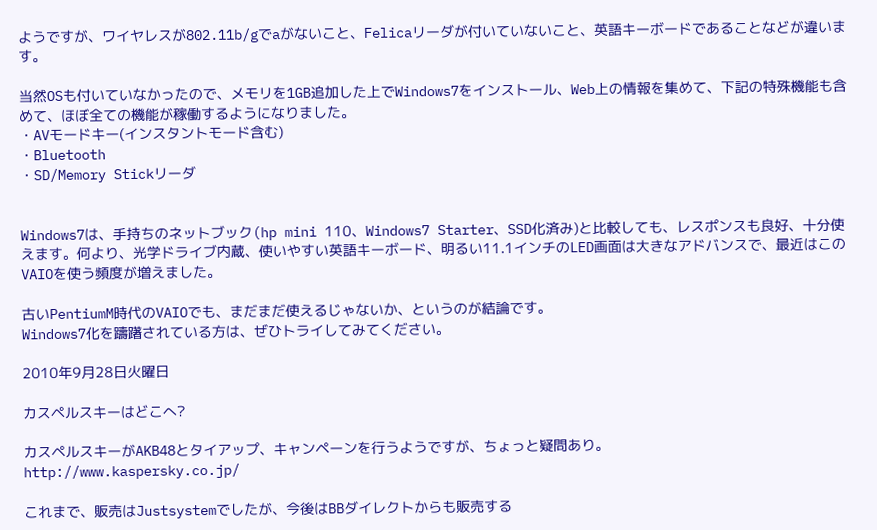ようですが、ワイヤレスが802.11b/gでaがないこと、Felicaリーダが付いていないこと、英語キーボードであることなどが違います。

当然OSも付いていなかったので、メモリを1GB追加した上でWindows7をインストール、Web上の情報を集めて、下記の特殊機能も含めて、ほぼ全ての機能が稼働するようになりました。
・AVモードキー(インスタントモード含む)
・Bluetooth
・SD/Memory Stickリーダ


Windows7は、手持ちのネットブック(hp mini 110、Windows7 Starter、SSD化済み)と比較しても、レスポンスも良好、十分使えます。何より、光学ドライブ内蔵、使いやすい英語キーボード、明るい11.1インチのLED画面は大きなアドバンスで、最近はこのVAIOを使う頻度が増えました。

古いPentiumM時代のVAIOでも、まだまだ使えるじゃないか、というのが結論です。
Windows7化を躊躇されている方は、ぜひトライしてみてください。

2010年9月28日火曜日

カスペルスキーはどこへ?

カスペルスキーがAKB48とタイアップ、キャンペーンを行うようですが、ちょっと疑問あり。
http://www.kaspersky.co.jp/

これまで、販売はJustsystemでしたが、今後はBBダイレクトからも販売する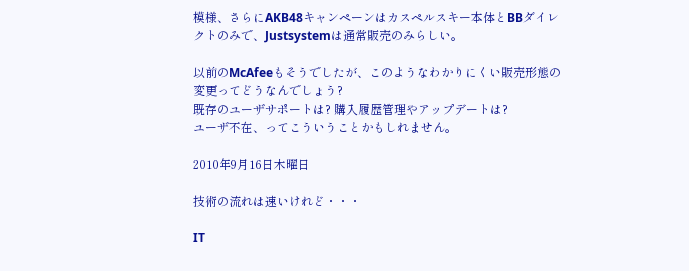模様、さらにAKB48キャンペーンはカスペルスキー本体とBBダイレクトのみで、Justsystemは通常販売のみらしい。

以前のMcAfeeもそうでしたが、このようなわかりにくい販売形態の変更ってどうなんでしょう?
既存のユーザサポートは? 購入履歴管理やアップデートは?
ユーザ不在、ってこういうことかもしれません。

2010年9月16日木曜日

技術の流れは速いけれど・・・

IT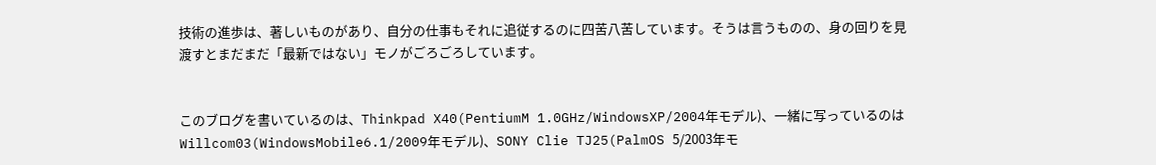技術の進歩は、著しいものがあり、自分の仕事もそれに追従するのに四苦八苦しています。そうは言うものの、身の回りを見渡すとまだまだ「最新ではない」モノがごろごろしています。


このブログを書いているのは、Thinkpad X40(PentiumM 1.0GHz/WindowsXP/2004年モデル)、一緒に写っているのはWillcom03(WindowsMobile6.1/2009年モデル)、SONY Clie TJ25(PalmOS 5/2003年モ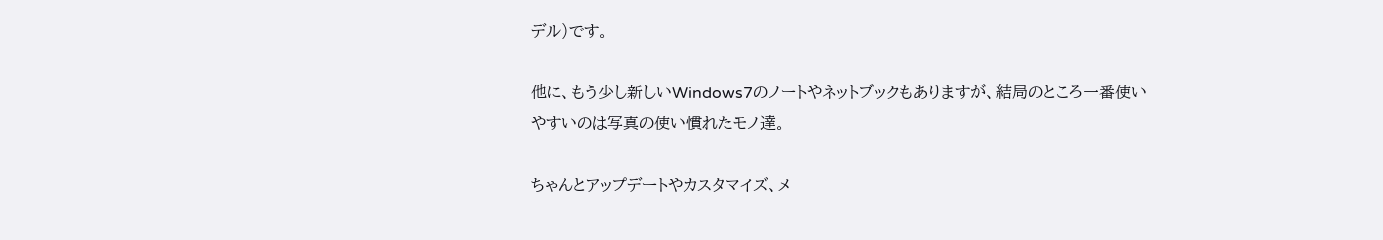デル)です。

他に、もう少し新しいWindows7のノートやネットブックもありますが、結局のところ一番使いやすいのは写真の使い慣れたモノ達。

ちゃんとアップデートやカスタマイズ、メ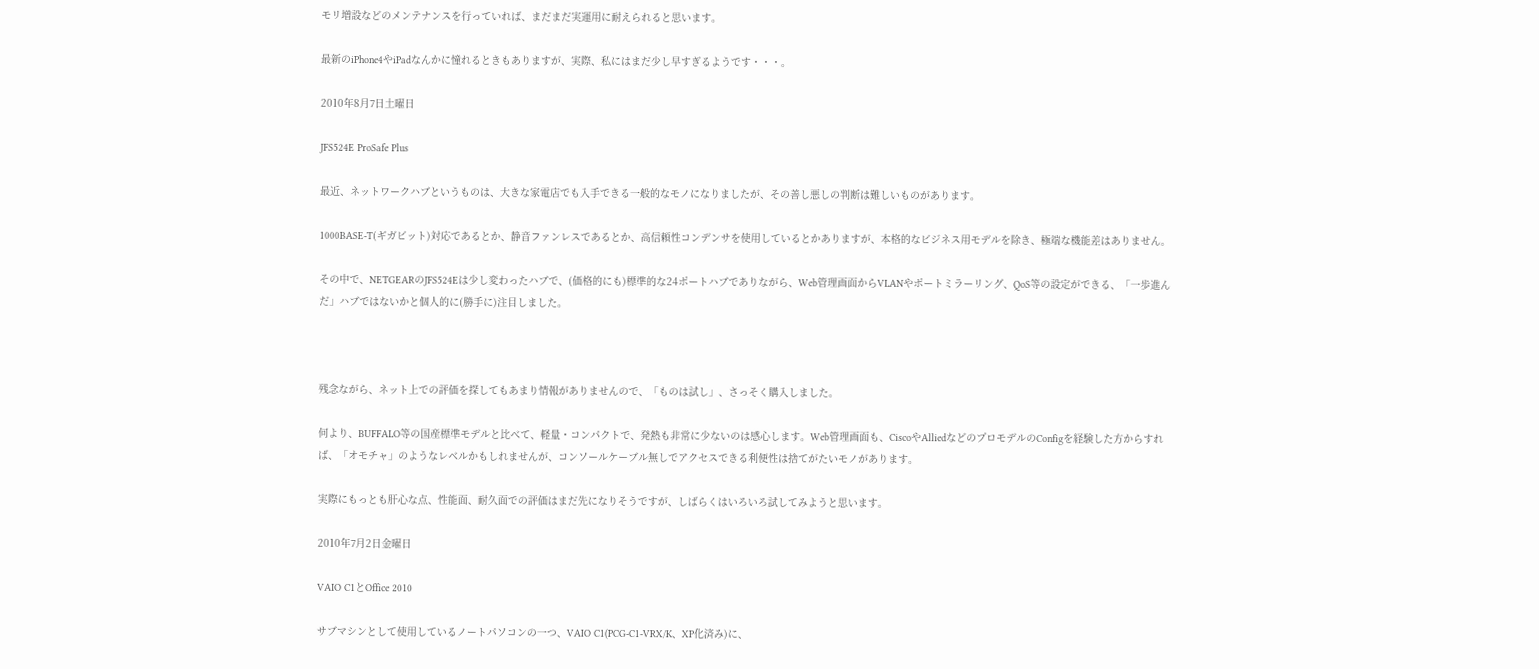モリ増設などのメンテナンスを行っていれば、まだまだ実運用に耐えられると思います。

最新のiPhone4やiPadなんかに憧れるときもありますが、実際、私にはまだ少し早すぎるようです・・・。

2010年8月7日土曜日

JFS524E ProSafe Plus

最近、ネットワークハブというものは、大きな家電店でも入手できる一般的なモノになりましたが、その善し悪しの判断は難しいものがあります。

1000BASE-T(ギガビット)対応であるとか、静音ファンレスであるとか、高信頼性コンデンサを使用しているとかありますが、本格的なビジネス用モデルを除き、極端な機能差はありません。

その中で、NETGEARのJFS524Eは少し変わったハブで、(価格的にも)標準的な24ポートハブでありながら、Web管理画面からVLANやポートミラーリング、QoS等の設定ができる、「一歩進んだ」ハブではないかと個人的に(勝手に)注目しました。



残念ながら、ネット上での評価を探してもあまり情報がありませんので、「ものは試し」、さっそく購入しました。

何より、BUFFALO等の国産標準モデルと比べて、軽量・コンパクトで、発熱も非常に少ないのは感心します。Web管理画面も、CiscoやAlliedなどのプロモデルのConfigを経験した方からすれば、「オモチャ」のようなレベルかもしれませんが、コンソールケーブル無しでアクセスできる利便性は捨てがたいモノがあります。

実際にもっとも肝心な点、性能面、耐久面での評価はまだ先になりそうですが、しばらくはいろいろ試してみようと思います。

2010年7月2日金曜日

VAIO C1とOffice 2010

サブマシンとして使用しているノートパソコンの一つ、VAIO C1(PCG-C1-VRX/K、XP化済み)に、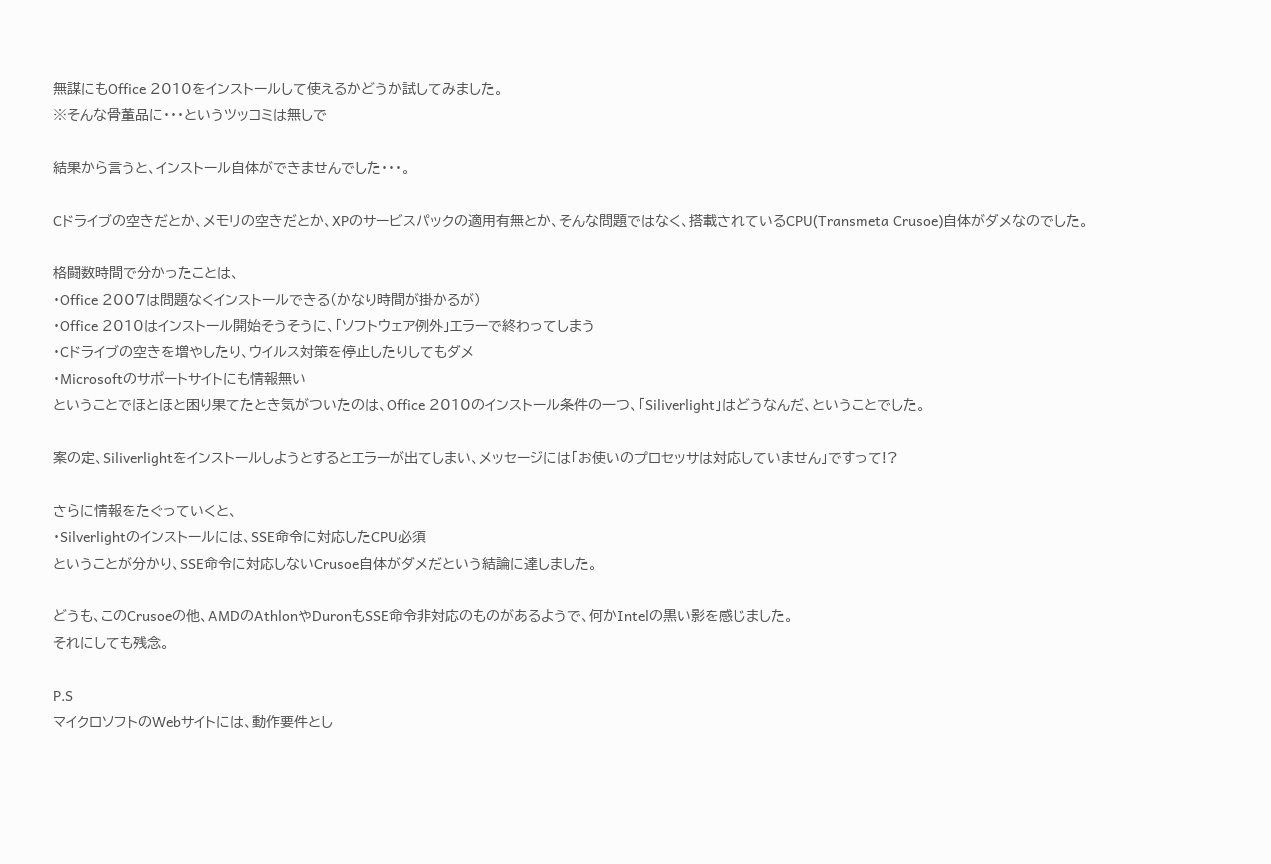無謀にもOffice 2010をインストールして使えるかどうか試してみました。
※そんな骨董品に・・・というツッコミは無しで

結果から言うと、インストール自体ができませんでした・・・。

Cドライブの空きだとか、メモリの空きだとか、XPのサービスパックの適用有無とか、そんな問題ではなく、搭載されているCPU(Transmeta Crusoe)自体がダメなのでした。

格闘数時間で分かったことは、
・Office 2007は問題なくインストールできる(かなり時間が掛かるが)
・Office 2010はインストール開始そうそうに、「ソフトウェア例外」エラーで終わってしまう
・Cドライブの空きを増やしたり、ウイルス対策を停止したりしてもダメ
・Microsoftのサポートサイトにも情報無い
ということでほとほと困り果てたとき気がついたのは、Office 2010のインストール条件の一つ、「Siliverlight」はどうなんだ、ということでした。

案の定、Siliverlightをインストールしようとするとエラーが出てしまい、メッセージには「お使いのプロセッサは対応していません」ですって!?

さらに情報をたぐっていくと、
・Silverlightのインストールには、SSE命令に対応したCPU必須
ということが分かり、SSE命令に対応しないCrusoe自体がダメだという結論に達しました。

どうも、このCrusoeの他、AMDのAthlonやDuronもSSE命令非対応のものがあるようで、何かIntelの黒い影を感じました。
それにしても残念。

P.S
マイクロソフトのWebサイトには、動作要件とし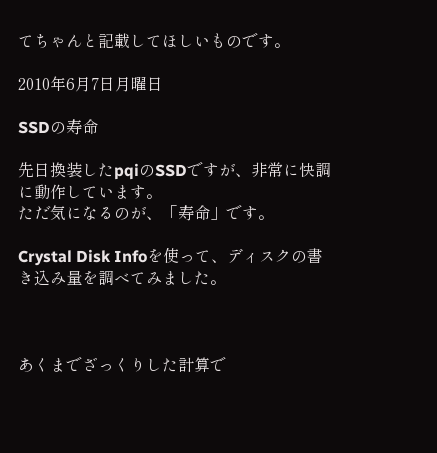てちゃんと記載してほしいものです。

2010年6月7日月曜日

SSDの寿命

先日換装したpqiのSSDですが、非常に快調に動作しています。
ただ気になるのが、「寿命」です。

Crystal Disk Infoを使って、ディスクの書き込み量を調べてみました。



あくまでざっくりした計算で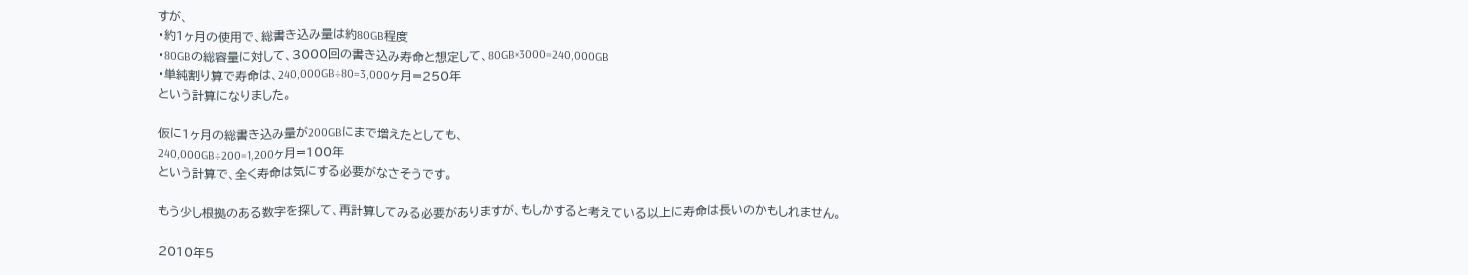すが、
・約1ヶ月の使用で、総書き込み量は約80GB程度
・80GBの総容量に対して、3000回の書き込み寿命と想定して、80GB×3000=240,000GB
・単純割り算で寿命は、240,000GB÷80=3,000ヶ月=250年
という計算になりました。

仮に1ヶ月の総書き込み量が200GBにまで増えたとしても、
240,000GB÷200=1,200ヶ月=100年
という計算で、全く寿命は気にする必要がなさそうです。

もう少し根拠のある数字を探して、再計算してみる必要がありますが、もしかすると考えている以上に寿命は長いのかもしれません。

2010年5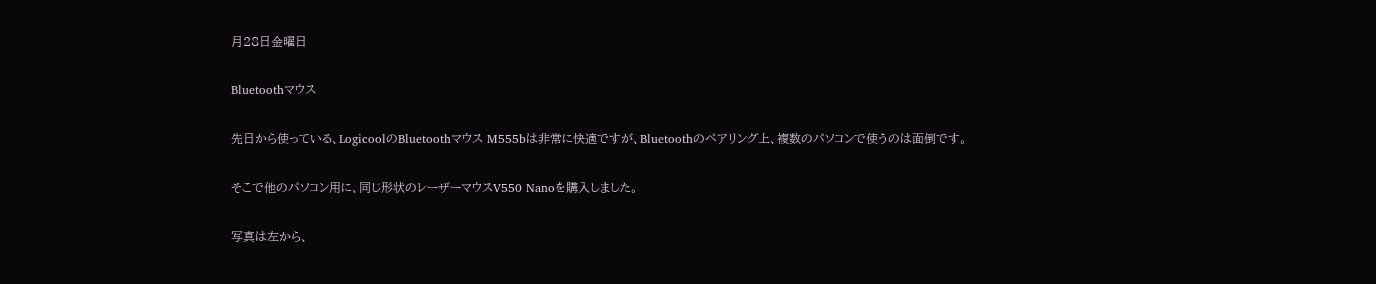月28日金曜日

Bluetoothマウス

先日から使っている、LogicoolのBluetoothマウス M555bは非常に快適ですが、Bluetoothのペアリング上、複数のパソコンで使うのは面倒です。

そこで他のパソコン用に、同じ形状のレーザーマウスV550 Nanoを購入しました。

写真は左から、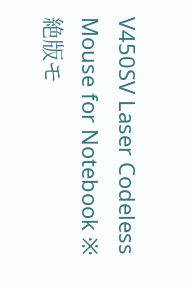V450SV Laser Codeless Mouse for Notebook ※絶版モ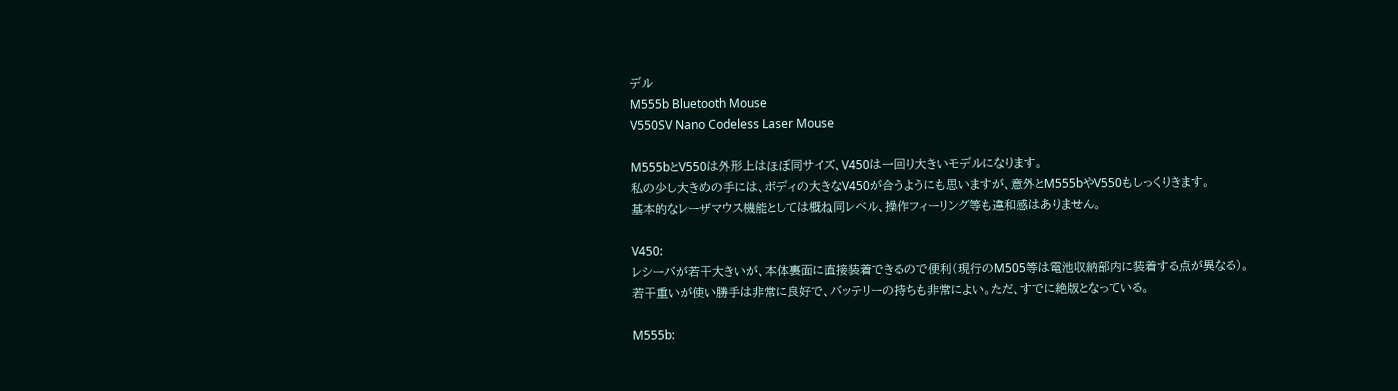デル
M555b Bluetooth Mouse
V550SV Nano Codeless Laser Mouse

M555bとV550は外形上はほぼ同サイズ、V450は一回り大きいモデルになります。
私の少し大きめの手には、ボディの大きなV450が合うようにも思いますが、意外とM555bやV550もしっくりきます。
基本的なレーザマウス機能としては概ね同レベル、操作フィーリング等も違和感はありません。

V450:
レシーバが若干大きいが、本体裏面に直接装着できるので便利(現行のM505等は電池収納部内に装着する点が異なる)。
若干重いが使い勝手は非常に良好で、バッテリーの持ちも非常によい。ただ、すでに絶版となっている。

M555b: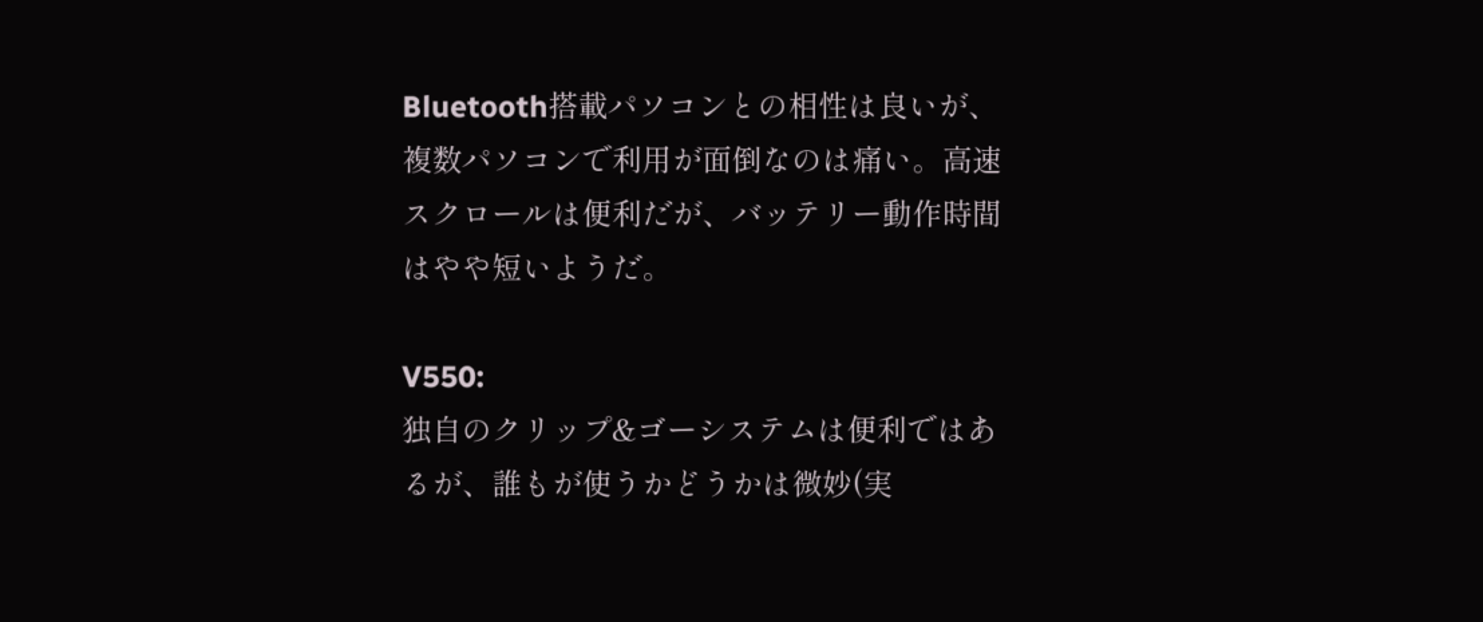Bluetooth搭載パソコンとの相性は良いが、複数パソコンで利用が面倒なのは痛い。高速スクロールは便利だが、バッテリー動作時間はやや短いようだ。

V550:
独自のクリップ&ゴーシステムは便利ではあるが、誰もが使うかどうかは微妙(実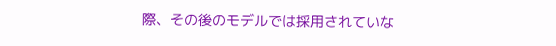際、その後のモデルでは採用されていな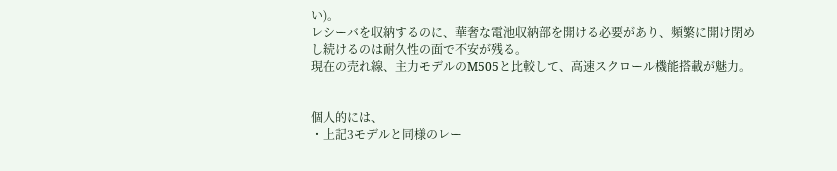い)。
レシーバを収納するのに、華奢な電池収納部を開ける必要があり、頻繁に開け閉めし続けるのは耐久性の面で不安が残る。
現在の売れ線、主力モデルのM505と比較して、高速スクロール機能搭載が魅力。


個人的には、
・上記3モデルと同様のレー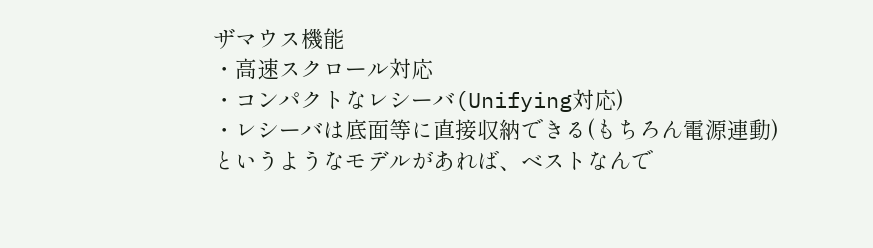ザマウス機能
・高速スクロール対応
・コンパクトなレシーバ(Unifying対応)
・レシーバは底面等に直接収納できる(もちろん電源連動)
というようなモデルがあれば、ベストなんで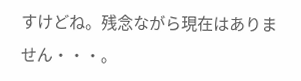すけどね。残念ながら現在はありません・・・。